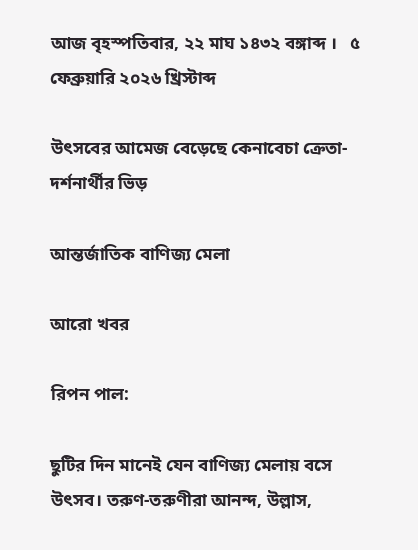আজ বৃহস্পতিবার, ২২ মাঘ ১৪৩২ বঙ্গাব্দ ।   ৫ ফেব্রুয়ারি ২০২৬ খ্রিস্টাব্দ

উৎসবের আমেজ বেড়েছে কেনাবেচা ক্রেতা-দর্শনার্থীর ভিড়

আন্তর্জাতিক বাণিজ্য মেলা

আরো খবর

রিপন পাল:

ছুটির দিন মানেই যেন বাণিজ্য মেলায় বসে উৎসব। তরুণ-তরুণীরা আনন্দ, উল্লাস,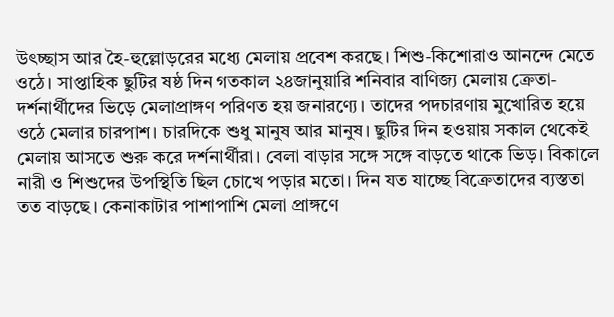উৎচ্ছাস আর হৈ-হুল্লোড়রের মধ্যে মেলায় প্রবেশ করছে। শিশু-কিশোরাও আনন্দে মেতে ওঠে। সাপ্তাহিক ছুটির ষষ্ঠ দিন গতকাল ২৪জানুয়ারি শনিবার বাণিজ্য মেলায় ক্রেতা-দর্শনার্থীদের ভিড়ে মেলাপ্রাঙ্গণ পরিণত হয় জনারণ্যে। তাদের পদচারণায় মুখোরিত হয়ে ওঠে মেলার চারপাশ। চারদিকে শুধু মানুষ আর মানুষ। ছুটির দিন হওয়ায় সকাল থেকেই মেলায় আসতে শুরু করে দর্শনার্থীরা। বেলা বাড়ার সঙ্গে সঙ্গে বাড়তে থাকে ভিড়। বিকালে নারী ও শিশুদের উপস্থিতি ছিল চোখে পড়ার মতো। দিন যত যাচ্ছে বিক্রেতাদের ব্যস্ততা তত বাড়ছে। কেনাকাটার পাশাপাশি মেলা প্রাঙ্গণে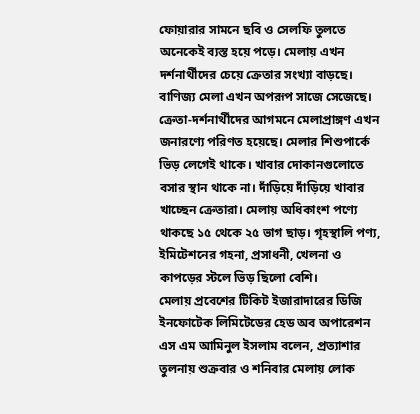ফোয়ারার সামনে ছবি ও সেলফি তুলতে অনেকেই ব্যস্ত হয়ে পড়ে। মেলায় এখন দর্শনার্থীদের চেয়ে ক্রেতার সংখ্যা বাড়ছে।
বাণিজ্য মেলা এখন অপরূপ সাজে সেজেছে। ক্রেতা-দর্শনার্থীদের আগমনে মেলাপ্রাঙ্গণ এখন জনারণ্যে পরিণত হয়েছে। মেলার শিশুপার্কে ভিড় লেগেই থাকে। খাবার দোকানগুলোতে বসার স্থান থাকে না। দাঁড়িয়ে দাঁড়িয়ে খাবার খাচ্ছেন ক্রেতারা। মেলায় অধিকাংশ পণ্যে থাকছে ১৫ থেকে ২৫ ভাগ ছাড়। গৃহস্থালি পণ্য, ইমিটেশনের গহনা, প্রসাধনী, খেলনা ও কাপড়ের স্টলে ভিড় ছিলো বেশি।
মেলায় প্রবেশের টিকিট ইজারাদারের ডিজি ইনফোটেক লিমিটেডের হেড অব অপারেশন এস এম আমিনুল ইসলাম বলেন, প্রত্যাশার তুলনায় শুক্রবার ও শনিবার মেলায় লোক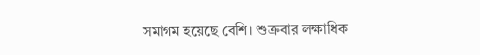সমাগম হয়েছে বেশি। শুক্রবার লক্ষাধিক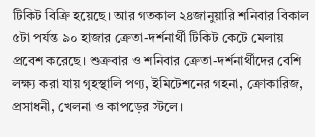টিকিট বিক্রি হয়েছে। আর গতকাল ২৪জানুয়ারি শনিবার বিকাল ৫টা পর্যন্ত ৯০ হাজার ক্রেতা-দর্শনার্থী টিকিট কেটে মেলায় প্রবেশ করেছে। শুক্রবার ও শনিবার ক্রেতা-দর্শনার্থীদের বেশি লক্ষ্য করা যায় গৃহস্থালি পণ্য, ইমিটেশনের গহনা, ক্রোকারিজ, প্রসাধনী, খেলনা ও কাপড়ের স্টলে।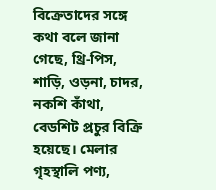বিক্রেতাদের সঙ্গে কথা বলে জানা গেছে, থ্রি-পিস, শাড়ি, ওড়না, চাদর, নকশি কাঁথা, বেডশিট প্রচুর বিক্রি হয়েছে। মেলার গৃহস্থালি পণ্য,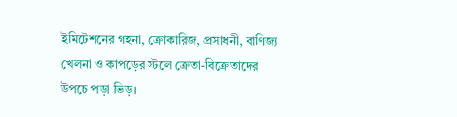ইমিটেশনের গহনা, ক্রোকারিজ, প্রসাধনী, বাণিজ্য খেলনা ও কাপড়ের স্টলে ক্রেতা-বিক্রেতাদের উপচে পড়া ভিড়।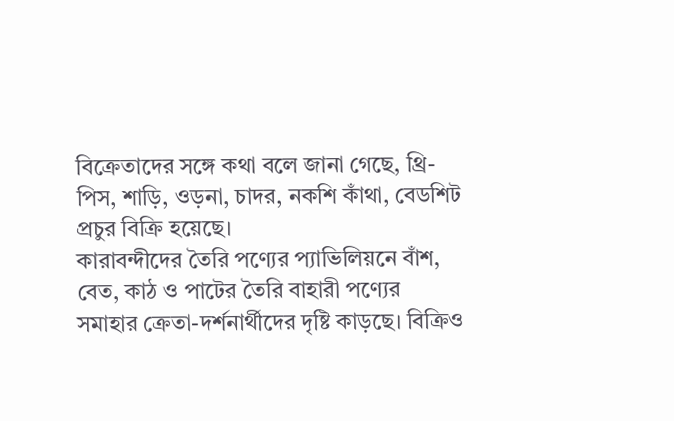বিক্রেতাদের সঙ্গে কথা বলে জানা গেছে, থ্রি-পিস, শাড়ি, ওড়না, চাদর, নকশি কাঁথা, বেডশিট প্রচুর বিক্রি হয়েছে।
কারাবন্দীদের তৈরি পণ্যের প্যাভিলিয়নে বাঁশ, বেত, কাঠ ও পাটের তৈরি বাহারী পণ্যের সমাহার ক্রেতা-দর্শনার্থীদের দৃষ্টি কাড়ছে। বিক্রিও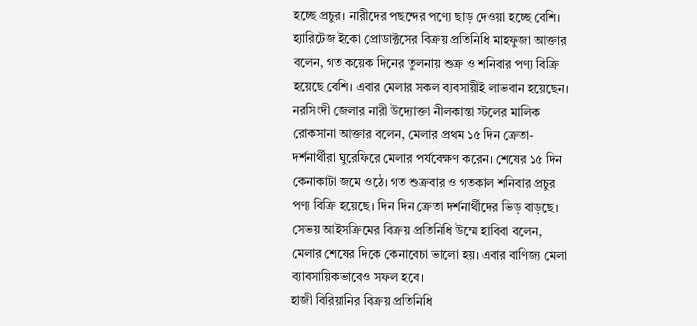হচ্ছে প্রচুর। নারীদের পছন্দের পণ্যে ছাড় দেওয়া হচ্ছে বেশি।
হ্যারিটেজ ইকো প্রোডাক্টসের বিক্রয় প্রতিনিধি মাহফুজা আক্তার বলেন, গত কয়েক দিনের তুলনায় শুক্র ও শনিবার পণ্য বিক্রি হয়েছে বেশি। এবার মেলার সকল ব্যবসায়ীই লাভবান হয়েছেন।
নরসিংদী জেলার নারী উদ্যোক্তা নীলকান্তা স্টলের মালিক রোকসানা আক্তার বলেন, মেলার প্রথম ১৫ দিন ক্রেতা-দর্শনার্থীরা ঘুরেফিরে মেলার পর্যবেক্ষণ করেন। শেষের ১৫ দিন কেনাকাটা জমে ওঠে। গত শুক্রবার ও গতকাল শনিবার প্রচুর পণ্য বিক্রি হয়েছে। দিন দিন ক্রেতা দর্শনার্থীদের ভিড় বাড়ছে।
সেভয় আইসক্রিমের বিক্রয় প্রতিনিধি উম্মে হাবিবা বলেন, মেলার শেষের দিকে কেনাবেচা ভালো হয়। এবার বাণিজ্য মেলা ব্যাবসায়িকভাবেও সফল হবে।
হাজী বিরিয়ানির বিক্রয় প্রতিনিধি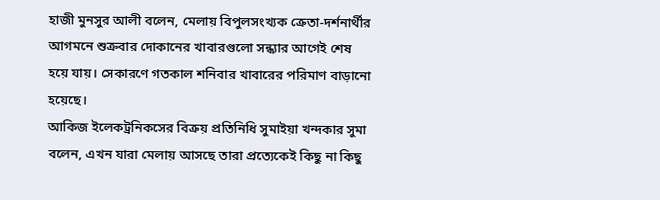হাজী মুনসুর আলী বলেন, মেলায় বিপুলসংখ্যক ক্রেতা-দর্শনার্থীর আগমনে শুক্রবার দোকানের খাবারগুলো সন্ধ্যার আগেই শেষ হয়ে যায়। সেকারণে গতকাল শনিবার খাবারের পরিমাণ বাড়ানো হয়েছে।
আকিজ ইলেকট্রনিকসের বিক্রয় প্রতিনিধি সুমাইয়া খন্দকার সুমা বলেন, এখন যারা মেলায় আসছে তারা প্রত্যেকেই কিছু না কিছু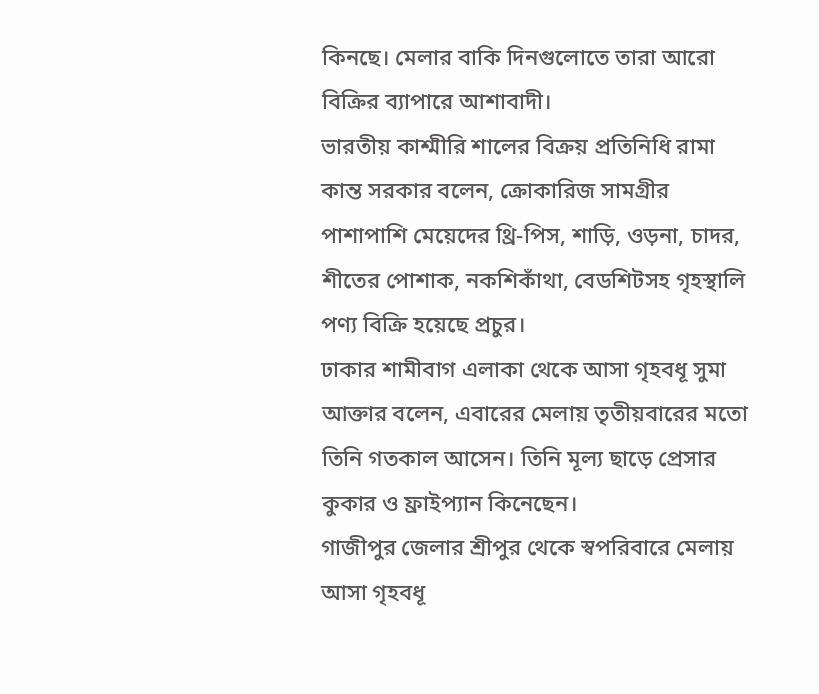কিনছে। মেলার বাকি দিনগুলোতে তারা আরো বিক্রির ব্যাপারে আশাবাদী।
ভারতীয় কাশ্মীরি শালের বিক্রয় প্রতিনিধি রামা কান্ত সরকার বলেন, ক্রোকারিজ সামগ্রীর পাশাপাশি মেয়েদের থ্রি-পিস, শাড়ি, ওড়না, চাদর, শীতের পোশাক, নকশিকাঁথা, বেডশিটসহ গৃহস্থালি পণ্য বিক্রি হয়েছে প্রচুর।
ঢাকার শামীবাগ এলাকা থেকে আসা গৃহবধূ সুমা আক্তার বলেন, এবারের মেলায় তৃতীয়বারের মতো তিনি গতকাল আসেন। তিনি মূল্য ছাড়ে প্রেসার কুকার ও ফ্রাইপ্যান কিনেছেন।
গাজীপুর জেলার শ্রীপুর থেকে স্বপরিবারে মেলায় আসা গৃহবধূ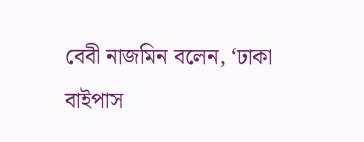বেবী নাজমিন বলেন, ‘ঢাকা বাইপাস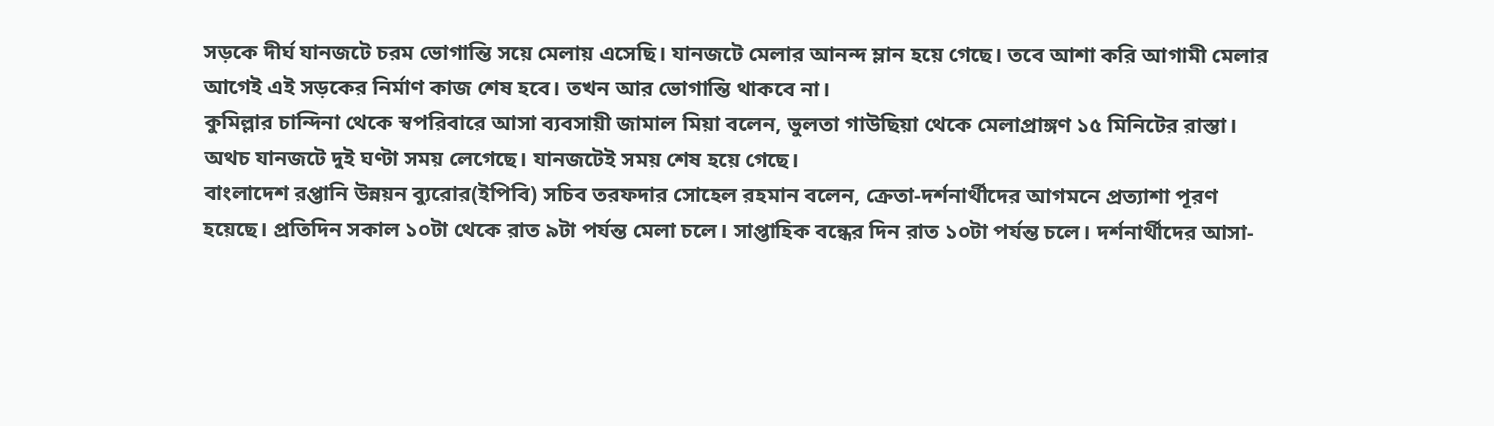সড়কে দীর্ঘ যানজটে চরম ভোগান্তি সয়ে মেলায় এসেছি। যানজটে মেলার আনন্দ ম্লান হয়ে গেছে। তবে আশা করি আগামী মেলার আগেই এই সড়কের নির্মাণ কাজ শেষ হবে। তখন আর ভোগান্তি থাকবে না।
কুমিল্লার চান্দিনা থেকে স্বপরিবারে আসা ব্যবসায়ী জামাল মিয়া বলেন, ভুলতা গাউছিয়া থেকে মেলাপ্রাঙ্গণ ১৫ মিনিটের রাস্তা। অথচ যানজটে দুই ঘণ্টা সময় লেগেছে। যানজটেই সময় শেষ হয়ে গেছে।
বাংলাদেশ রপ্তানি উন্নয়ন ব্যুরোর(ইপিবি) সচিব তরফদার সোহেল রহমান বলেন, ক্রেতা-দর্শনার্থীদের আগমনে প্রত্যাশা পূরণ হয়েছে। প্রতিদিন সকাল ১০টা থেকে রাত ৯টা পর্যন্ত মেলা চলে। সাপ্তাহিক বন্ধের দিন রাত ১০টা পর্যন্ত চলে। দর্শনার্থীদের আসা-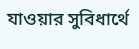যাওয়ার সুবিধার্থে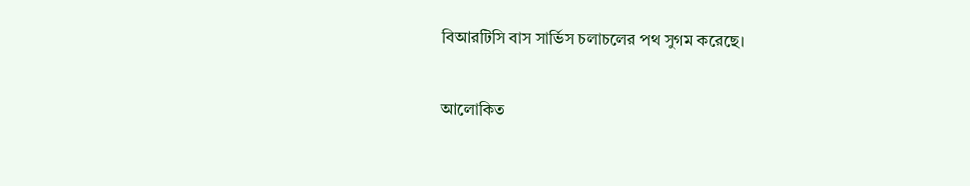বিআরটিসি বাস সার্ভিস চলাচলের পথ সুগম করেছে।

আলোকিত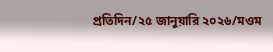প্রতিদিন/২৫ জানুয়ারি ২০২৬/মওম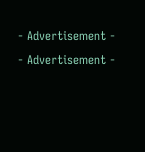- Advertisement -
- Advertisement -